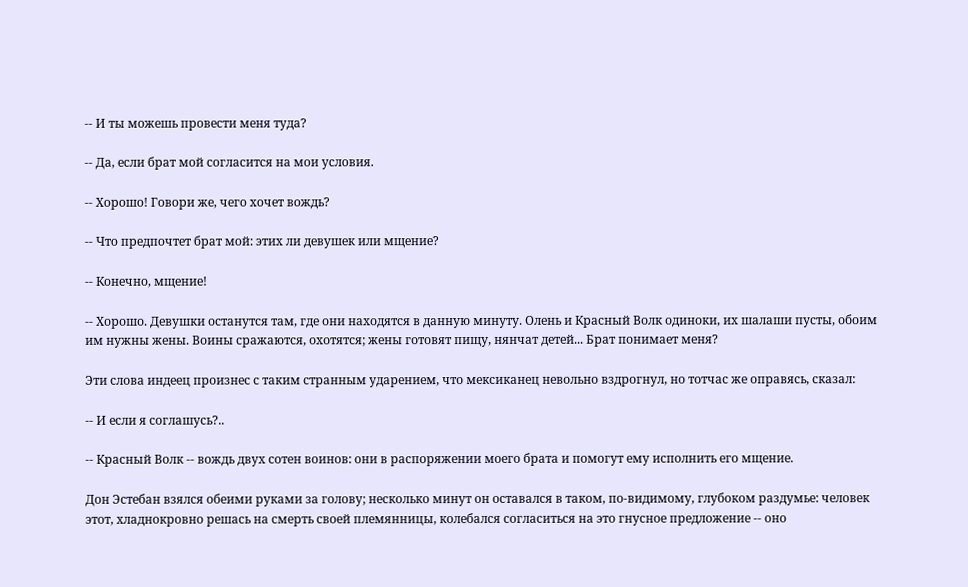-- И ты можешь провести меня туда?

-- Да, если брат мой согласится на мои условия.

-- Хорошо! Говори же, чего хочет вождь?

-- Что предпочтет брат мой: этих ли девушек или мщение?

-- Конечно, мщение!

-- Хорошо. Девушки останутся там, где они находятся в данную минуту. Олень и Красный Волк одиноки, их шалаши пусты, обоим им нужны жены. Воины сражаются, охотятся; жены готовят пищу, нянчат детей... Брат понимает меня?

Эти слова индеец произнес с таким странным ударением, что мексиканец невольно вздрогнул, но тотчас же оправясь, сказал:

-- И если я соглашусь?..

-- Красный Волк -- вождь двух сотен воинов: они в распоряжении моего брата и помогут ему исполнить его мщение.

Дон Эстебан взялся обеими руками за голову; несколько минут он оставался в таком, по-видимому, глубоком раздумье: человек этот, хладнокровно решась на смерть своей племянницы, колебался согласиться на это гнусное предложение -- оно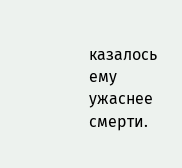казалось ему ужаснее смерти.